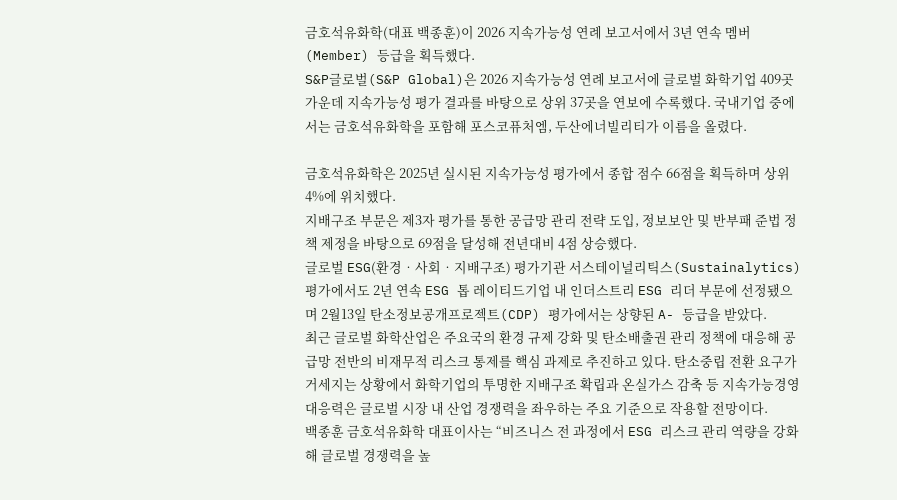금호석유화학(대표 백종훈)이 2026 지속가능성 연례 보고서에서 3년 연속 멤버(Member) 등급을 획득했다.
S&P글로벌(S&P Global)은 2026 지속가능성 연례 보고서에 글로벌 화학기업 409곳 가운데 지속가능성 평가 결과를 바탕으로 상위 37곳을 연보에 수록했다. 국내기업 중에서는 금호석유화학을 포함해 포스코퓨처엠, 두산에너빌리티가 이름을 올렸다.

금호석유화학은 2025년 실시된 지속가능성 평가에서 종합 점수 66점을 획득하며 상위 4%에 위치했다.
지배구조 부문은 제3자 평가를 통한 공급망 관리 전략 도입, 정보보안 및 반부패 준법 정책 제정을 바탕으로 69점을 달성해 전년대비 4점 상승했다.
글로벌 ESG(환경‧사회‧지배구조) 평가기관 서스테이널리틱스(Sustainalytics) 평가에서도 2년 연속 ESG 톱 레이티드기업 내 인더스트리 ESG 리더 부문에 선정됐으며 2월13일 탄소정보공개프로젝트(CDP) 평가에서는 상향된 A- 등급을 받았다.
최근 글로벌 화학산업은 주요국의 환경 규제 강화 및 탄소배출권 관리 정책에 대응해 공급망 전반의 비재무적 리스크 통제를 핵심 과제로 추진하고 있다. 탄소중립 전환 요구가 거세지는 상황에서 화학기업의 투명한 지배구조 확립과 온실가스 감축 등 지속가능경영 대응력은 글로벌 시장 내 산업 경쟁력을 좌우하는 주요 기준으로 작용할 전망이다.
백종훈 금호석유화학 대표이사는 “비즈니스 전 과정에서 ESG 리스크 관리 역량을 강화해 글로벌 경쟁력을 높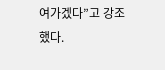여가겠다”고 강조했다.